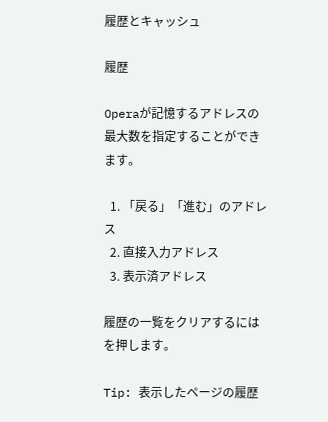履歴とキャッシュ

履歴

Operaが記憶するアドレスの最大数を指定することができます。

  1. 「戻る」「進む」のアドレス
  2. 直接入力アドレス
  3. 表示済アドレス

履歴の一覧をクリアするにはを押します。

Tip: 表示したページの履歴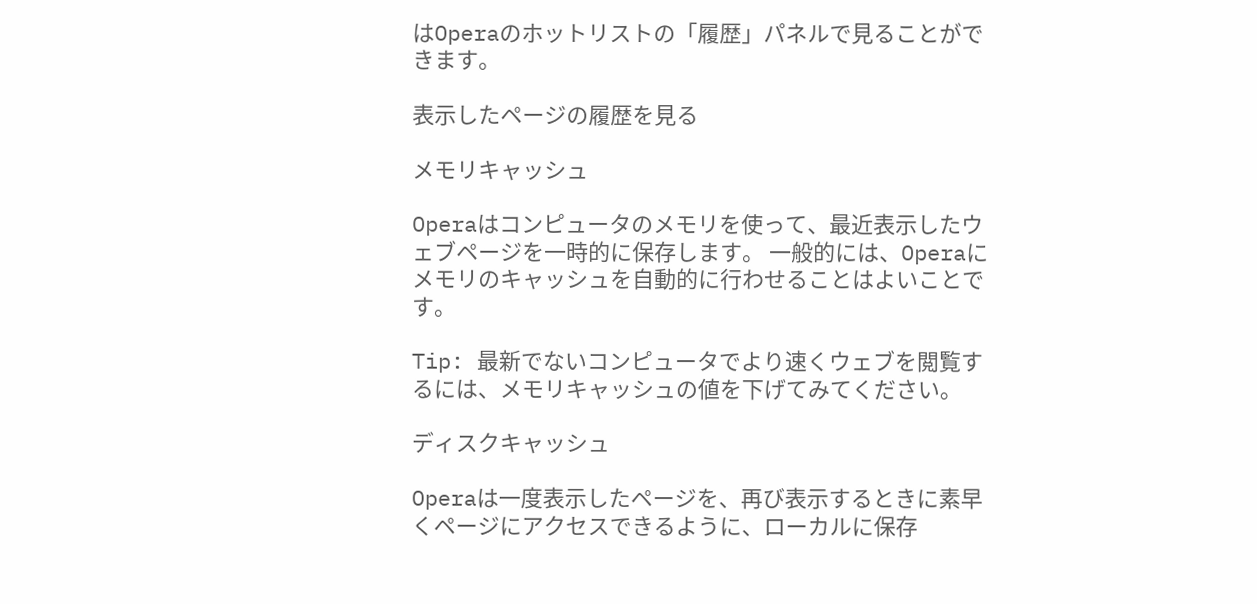はOperaのホットリストの「履歴」パネルで見ることができます。

表示したページの履歴を見る

メモリキャッシュ

Operaはコンピュータのメモリを使って、最近表示したウェブページを一時的に保存します。 一般的には、Operaにメモリのキャッシュを自動的に行わせることはよいことです。

Tip: 最新でないコンピュータでより速くウェブを閲覧するには、メモリキャッシュの値を下げてみてください。

ディスクキャッシュ

Operaは一度表示したページを、再び表示するときに素早くページにアクセスできるように、ローカルに保存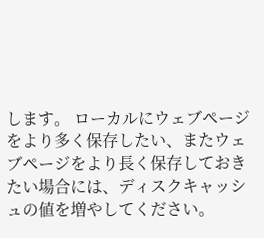します。 ローカルにウェブページをより多く保存したい、またウェブページをより長く保存しておきたい場合には、ディスクキャッシュの値を増やしてください。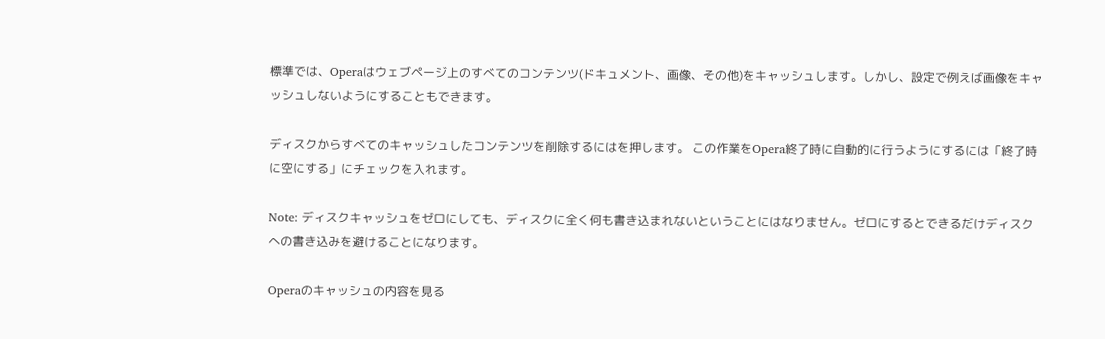標準では、Operaはウェブページ上のすべてのコンテンツ(ドキュメント、画像、その他)をキャッシュします。しかし、設定で例えば画像をキャッシュしないようにすることもできます。

ディスクからすべてのキャッシュしたコンテンツを削除するにはを押します。 この作業をOpera終了時に自動的に行うようにするには「終了時に空にする」にチェックを入れます。

Note: ディスクキャッシュをゼロにしても、ディスクに全く何も書き込まれないということにはなりません。ゼロにするとできるだけディスクへの書き込みを避けることになります。

Operaのキャッシュの内容を見る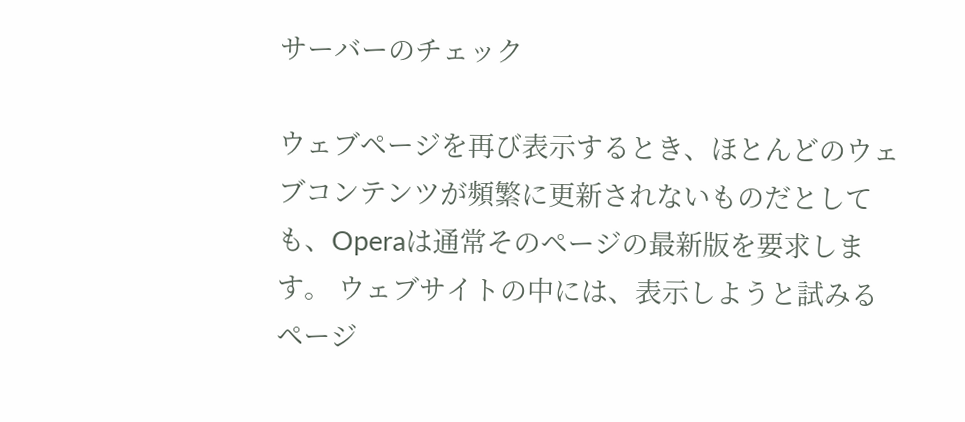サーバーのチェック

ウェブページを再び表示するとき、ほとんどのウェブコンテンツが頻繁に更新されないものだとしても、Operaは通常そのページの最新版を要求します。 ウェブサイトの中には、表示しようと試みるページ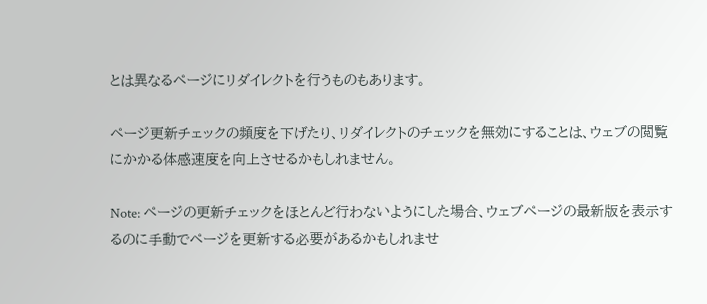とは異なるページにリダイレクトを行うものもあります。

ページ更新チェックの頻度を下げたり、リダイレクトのチェックを無効にすることは、ウェブの閲覧にかかる体感速度を向上させるかもしれません。

Note: ページの更新チェックをほとんど行わないようにした場合、ウェブページの最新版を表示するのに手動でページを更新する必要があるかもしれませ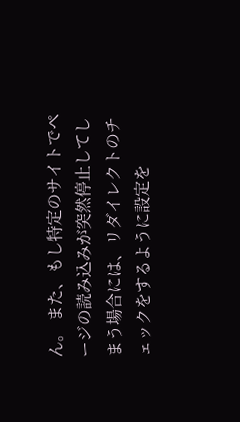ん。 また、もし特定のサイトでページの読み込みが突然停止してしまう場合には、リダイレクトのチェックをするように設定を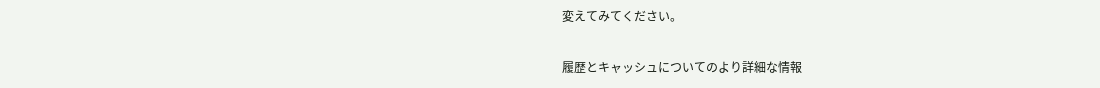変えてみてください。

履歴とキャッシュについてのより詳細な情報